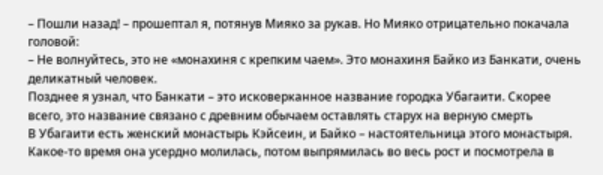– Пошли назад! – прошептал я, потянув Мияко за рукав. Но Мияко отрицательно покачала головой:
– Не волнуйтесь, это не «монахиня с крепким чаем». Это монахиня Байко из Банкати, очень деликатный человек.
Позднее я узнал, что Банкати – это исковерканное название городка Убагаити. Скорее всего, это название связано с древним обычаем оставлять старух на верную смерть
В Убагаити есть женский монастырь Кэйсеин, и Байко – настоятельница этого монастыря.
Какое-то время она усердно молилась, потом выпрямилась во весь рост и посмотрела в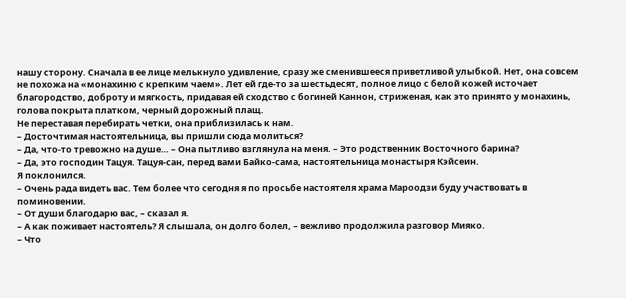нашу сторону. Сначала в ее лице мелькнуло удивление, сразу же сменившееся приветливой улыбкой. Нет, она совсем не похожа на «монахиню с крепким чаем». Лет ей где-то за шестьдесят, полное лицо с белой кожей источает благородство, доброту и мягкость, придавая ей сходство с богиней Каннон, стриженая, как это принято у монахинь, голова покрыта платком, черный дорожный плащ.
Не переставая перебирать четки, она приблизилась к нам.
– Досточтимая настоятельница, вы пришли сюда молиться?
– Да, что-то тревожно на душе… – Она пытливо взглянула на меня. – Это родственник Восточного барина?
– Да, это господин Тацуя. Тацуя-сан, перед вами Байко-сама, настоятельница монастыря Кэйсеин.
Я поклонился.
– Очень рада видеть вас. Тем более что сегодня я по просьбе настоятеля храма Мароодзи буду участвовать в поминовении.
– От души благодарю вас, – сказал я.
– А как поживает настоятель? Я слышала, он долго болел, – вежливо продолжила разговор Мияко.
– Что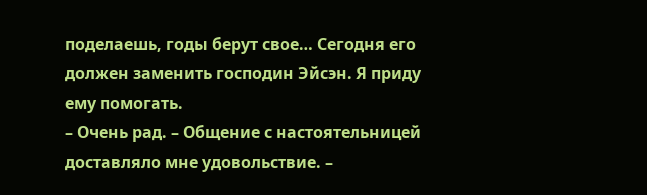поделаешь, годы берут свое… Сегодня его должен заменить господин Эйсэн. Я приду ему помогать.
– Очень рад. – Общение с настоятельницей доставляло мне удовольствие. –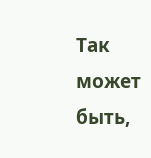Так может быть,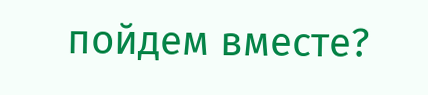пойдем вместе?